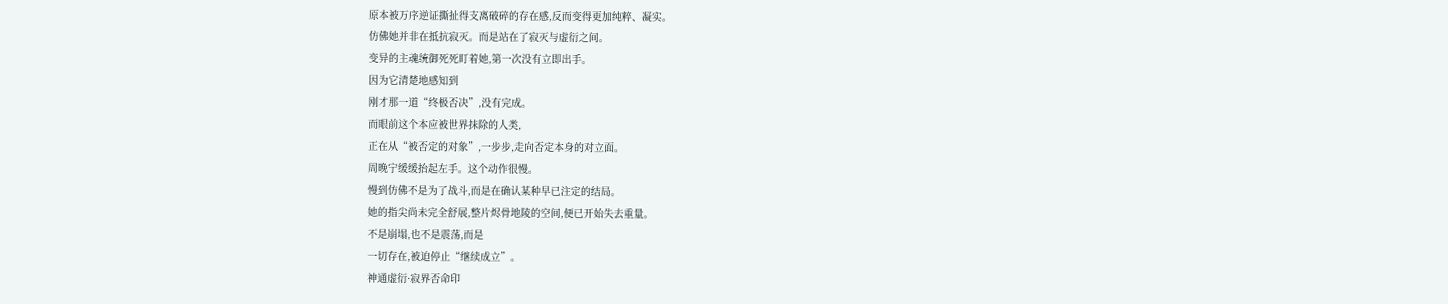原本被万序逆证撕扯得支离破碎的存在感,反而变得更加纯粹、凝实。
仿佛她并非在抵抗寂灭。而是站在了寂灭与虚衍之间。
变异的主魂统御死死盯着她,第一次没有立即出手。
因为它清楚地感知到
刚才那一道“终极否决”,没有完成。
而眼前这个本应被世界抹除的人类,
正在从“被否定的对象”,一步步,走向否定本身的对立面。
周晚宁缓缓抬起左手。这个动作很慢。
慢到仿佛不是为了战斗,而是在确认某种早已注定的结局。
她的指尖尚未完全舒展,整片烬骨地陵的空间,便已开始失去重量。
不是崩塌,也不是震荡,而是
一切存在,被迫停止“继续成立”。
神通虚衍·寂界否命印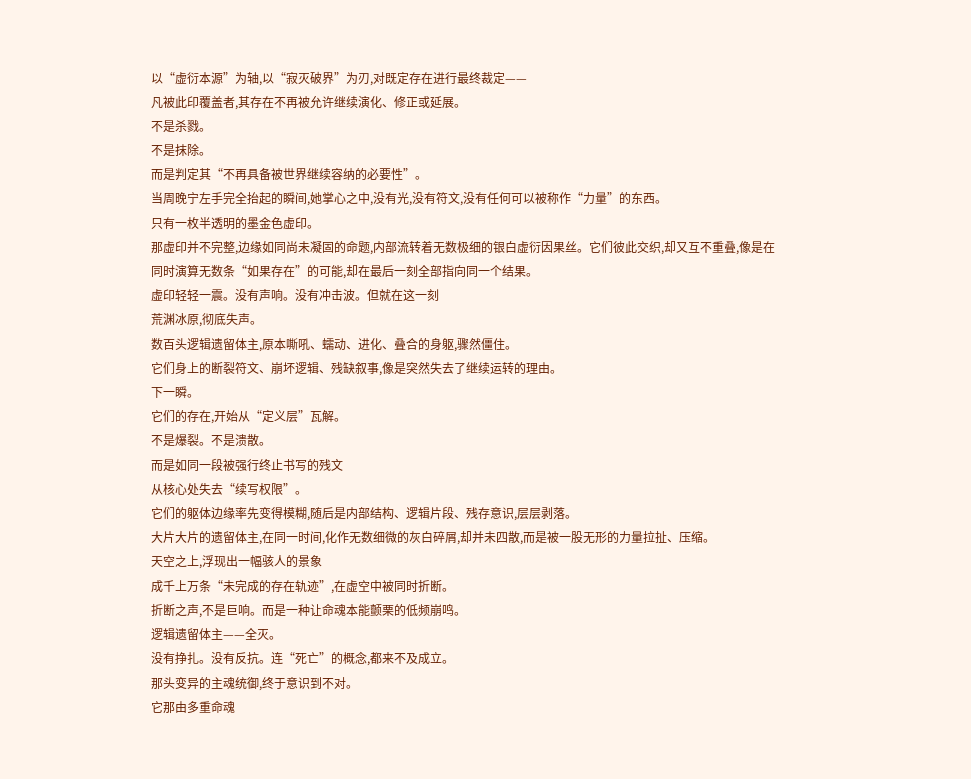以“虚衍本源”为轴,以“寂灭破界”为刃,对既定存在进行最终裁定——
凡被此印覆盖者,其存在不再被允许继续演化、修正或延展。
不是杀戮。
不是抹除。
而是判定其“不再具备被世界继续容纳的必要性”。
当周晚宁左手完全抬起的瞬间,她掌心之中,没有光,没有符文,没有任何可以被称作“力量”的东西。
只有一枚半透明的墨金色虚印。
那虚印并不完整,边缘如同尚未凝固的命题,内部流转着无数极细的银白虚衍因果丝。它们彼此交织,却又互不重叠,像是在同时演算无数条“如果存在”的可能,却在最后一刻全部指向同一个结果。
虚印轻轻一震。没有声响。没有冲击波。但就在这一刻
荒渊冰原,彻底失声。
数百头逻辑遗留体主,原本嘶吼、蠕动、进化、叠合的身躯,骤然僵住。
它们身上的断裂符文、崩坏逻辑、残缺叙事,像是突然失去了继续运转的理由。
下一瞬。
它们的存在,开始从“定义层”瓦解。
不是爆裂。不是溃散。
而是如同一段被强行终止书写的残文
从核心处失去“续写权限”。
它们的躯体边缘率先变得模糊,随后是内部结构、逻辑片段、残存意识,层层剥落。
大片大片的遗留体主,在同一时间,化作无数细微的灰白碎屑,却并未四散,而是被一股无形的力量拉扯、压缩。
天空之上,浮现出一幅骇人的景象
成千上万条“未完成的存在轨迹”,在虚空中被同时折断。
折断之声,不是巨响。而是一种让命魂本能颤栗的低频崩鸣。
逻辑遗留体主——全灭。
没有挣扎。没有反抗。连“死亡”的概念,都来不及成立。
那头变异的主魂统御,终于意识到不对。
它那由多重命魂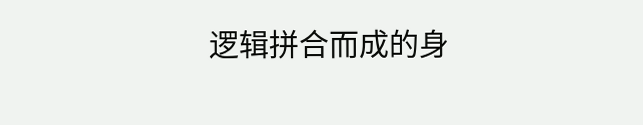逻辑拼合而成的身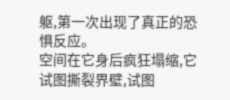躯,第一次出现了真正的恐惧反应。
空间在它身后疯狂塌缩,它试图撕裂界壁,试图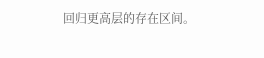回归更高层的存在区间。